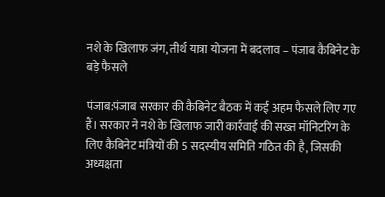नशे के खिलाफ जंग, तीर्थ यात्रा योजना में बदलाव – पंजाब कैबिनेट के बड़े फैसले

पंजाब:पंजाब सरकार की कैबिनेट बैठक में कई अहम फैसले लिए गए हैं। सरकार ने नशे के खिलाफ जारी कार्रवाई की सख्त मॉनिटरिंग के लिए कैबिनेट मंत्रियों की 5 सदस्यीय समिति गठित की है, जिसकी अध्यक्षता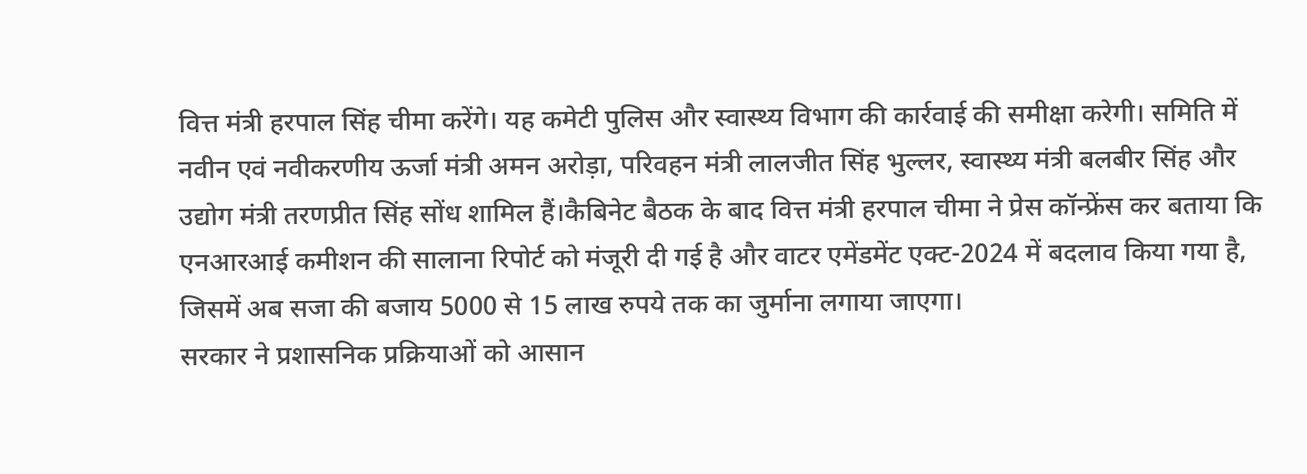वित्त मंत्री हरपाल सिंह चीमा करेंगे। यह कमेटी पुलिस और स्वास्थ्य विभाग की कार्रवाई की समीक्षा करेगी। समिति में नवीन एवं नवीकरणीय ऊर्जा मंत्री अमन अरोड़ा, परिवहन मंत्री लालजीत सिंह भुल्लर, स्वास्थ्य मंत्री बलबीर सिंह और उद्योग मंत्री तरणप्रीत सिंह सोंध शामिल हैं।कैबिनेट बैठक के बाद वित्त मंत्री हरपाल चीमा ने प्रेस कॉन्फ्रेंस कर बताया कि एनआरआई कमीशन की सालाना रिपोर्ट को मंजूरी दी गई है और वाटर एमेंडमेंट एक्ट-2024 में बदलाव किया गया है, जिसमें अब सजा की बजाय 5000 से 15 लाख रुपये तक का जुर्माना लगाया जाएगा।
सरकार ने प्रशासनिक प्रक्रियाओं को आसान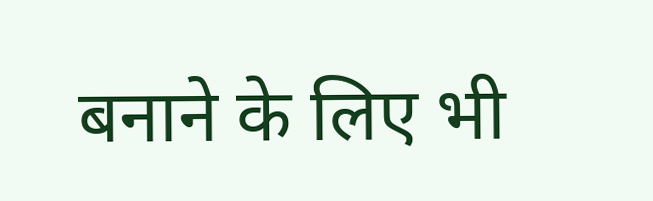बनाने के लिए भी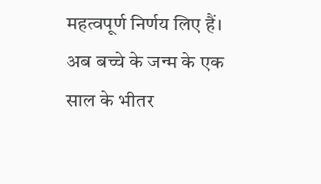महत्वपूर्ण निर्णय लिए हैं। अब बच्चे के जन्म के एक साल के भीतर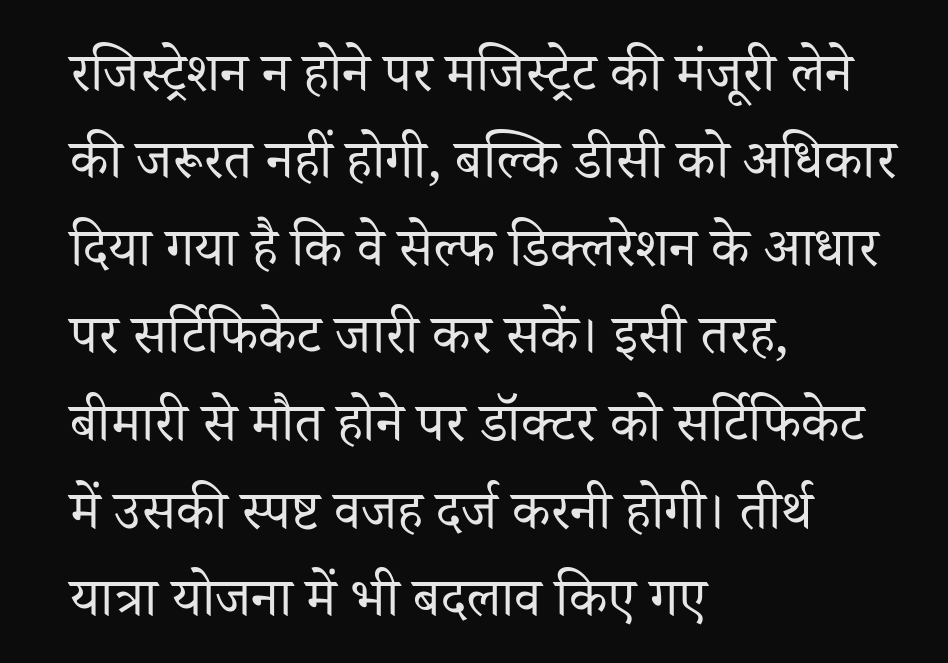रजिस्ट्रेशन न होने पर मजिस्ट्रेट की मंजूरी लेने की जरूरत नहीं होगी, बल्कि डीसी को अधिकार दिया गया है कि वे सेल्फ डिक्लरेशन के आधार पर सर्टिफिकेट जारी कर सकें। इसी तरह, बीमारी से मौत होने पर डॉक्टर को सर्टिफिकेट में उसकी स्पष्ट वजह दर्ज करनी होगी। तीर्थ यात्रा योजना में भी बदलाव किए गए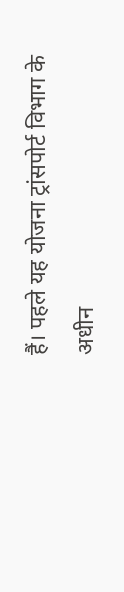हैं। पहले यह योजना ट्रांसपोर्ट विभाग के अधीन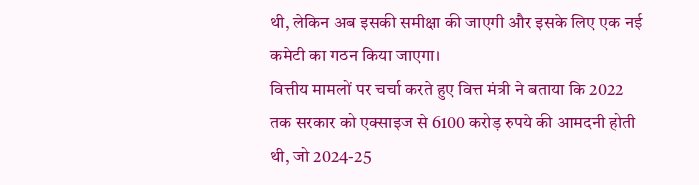थी, लेकिन अब इसकी समीक्षा की जाएगी और इसके लिए एक नई कमेटी का गठन किया जाएगा।
वित्तीय मामलों पर चर्चा करते हुए वित्त मंत्री ने बताया कि 2022 तक सरकार को एक्साइज से 6100 करोड़ रुपये की आमदनी होती थी, जो 2024-25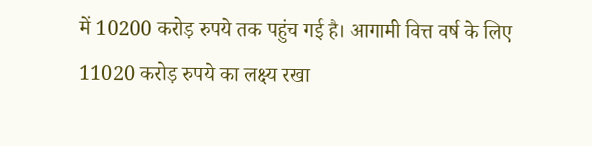में 10200 करोड़ रुपये तक पहुंच गई है। आगामी वित्त वर्ष के लिए 11020 करोड़ रुपये का लक्ष्य रखा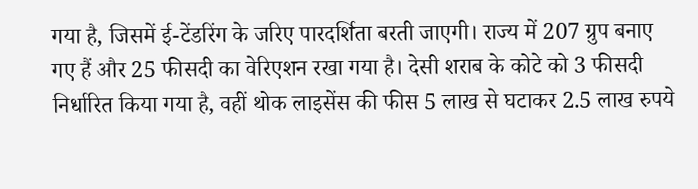गया है, जिसमें ई-टेंडरिंग के जरिए पारदर्शिता बरती जाएगी। राज्य में 207 ग्रुप बनाए गए हैं और 25 फीसदी का वेरिएशन रखा गया है। देसी शराब के कोटे को 3 फीसदी निर्धारित किया गया है, वहीं थोक लाइसेंस की फीस 5 लाख से घटाकर 2.5 लाख रुपये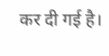कर दी गई है।